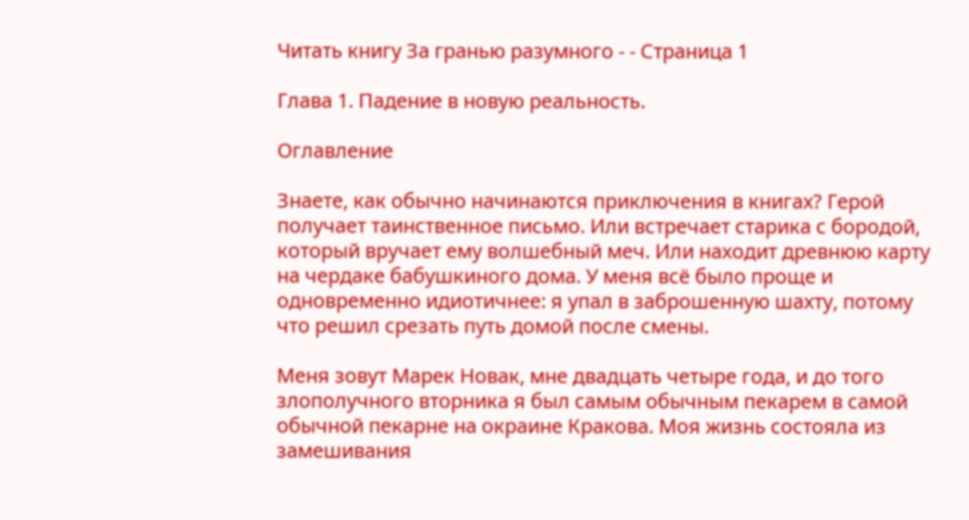Читать книгу За гранью разумного - - Страница 1

Глава 1. Падение в новую реальность.

Оглавление

Знаете, как обычно начинаются приключения в книгах? Герой получает таинственное письмо. Или встречает старика с бородой, который вручает ему волшебный меч. Или находит древнюю карту на чердаке бабушкиного дома. У меня всё было проще и одновременно идиотичнее: я упал в заброшенную шахту, потому что решил срезать путь домой после смены.

Меня зовут Марек Новак, мне двадцать четыре года, и до того злополучного вторника я был самым обычным пекарем в самой обычной пекарне на окраине Кракова. Моя жизнь состояла из замешивания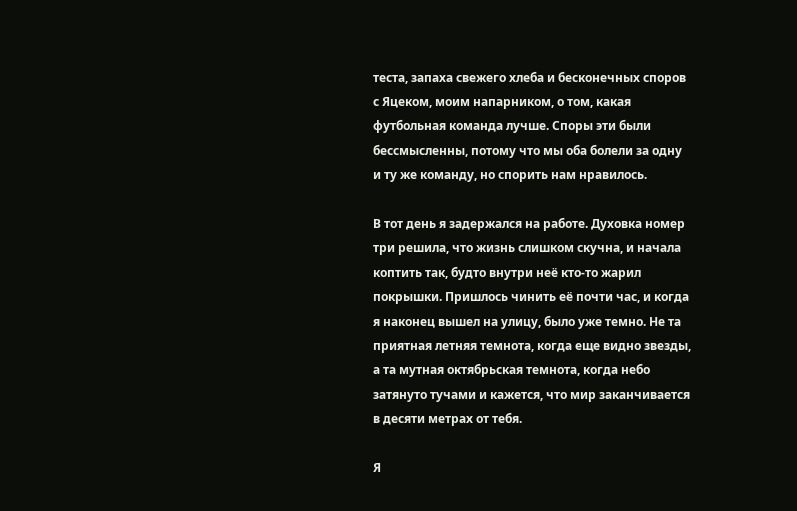теста, запаха свежего хлеба и бесконечных споров с Яцеком, моим напарником, о том, какая футбольная команда лучше. Споры эти были бессмысленны, потому что мы оба болели за одну и ту же команду, но спорить нам нравилось.

В тот день я задержался на работе. Духовка номер три решила, что жизнь слишком скучна, и начала коптить так, будто внутри неё кто-то жарил покрышки. Пришлось чинить её почти час, и когда я наконец вышел на улицу, было уже темно. Не та приятная летняя темнота, когда еще видно звезды, а та мутная октябрьская темнота, когда небо затянуто тучами и кажется, что мир заканчивается в десяти метрах от тебя.

Я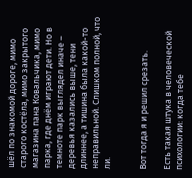шёл по знакомой дороге, мимо старого костёла, мимо закрытого магазина пана Ковальчика, мимо парка, где днём играют дети. Но в темноте парк выглядел иначе – деревья казались выше, тени длиннее, а тишина была какой-то неправильной. Слишком полной, что ли.


Вот тогда я и решил срезать.

Есть такая штука в человеческой психологии: когда тебе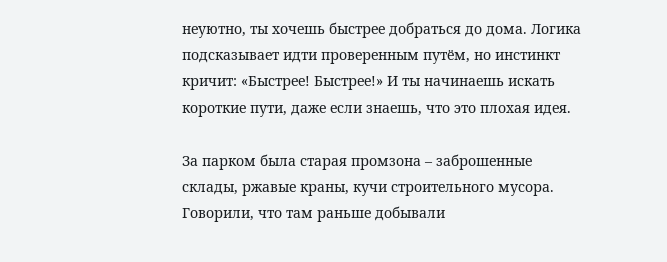неуютно, ты хочешь быстрее добраться до дома. Логика подсказывает идти проверенным путём, но инстинкт кричит: «Быстрее! Быстрее!» И ты начинаешь искать короткие пути, даже если знаешь, что это плохая идея.

За парком была старая промзона – заброшенные склады, ржавые краны, кучи строительного мусора. Говорили, что там раньше добывали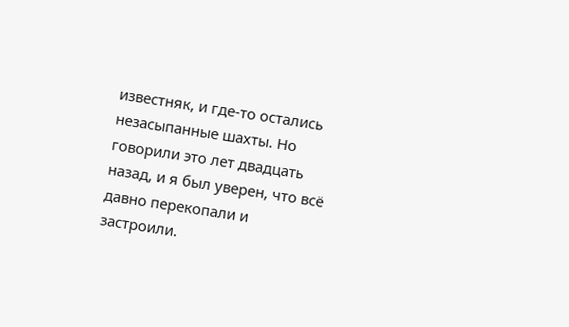известняк, и где-то остались незасыпанные шахты. Но говорили это лет двадцать назад, и я был уверен, что всё давно перекопали и застроили.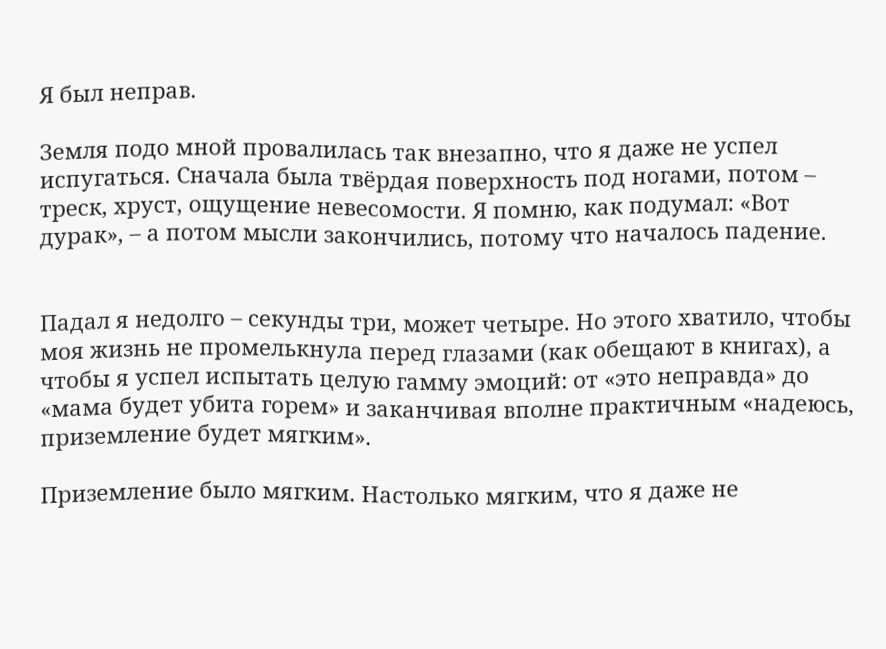Я был неправ.

Земля подо мной провалилась так внезапно, что я даже не успел испугаться. Сначала была твёрдая поверхность под ногами, потом – треск, хруст, ощущение невесомости. Я помню, как подумал: «Вот дурак», – а потом мысли закончились, потому что началось падение.


Падал я недолго – секунды три, может четыре. Но этого хватило, чтобы моя жизнь не промелькнула перед глазами (как обещают в книгах), а чтобы я успел испытать целую гамму эмоций: от «это неправда» до «мама будет убита горем» и заканчивая вполне практичным «надеюсь, приземление будет мягким».

Приземление было мягким. Настолько мягким, что я даже не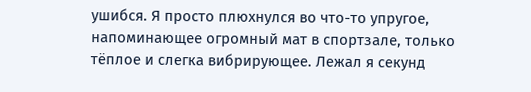ушибся. Я просто плюхнулся во что-то упругое, напоминающее огромный мат в спортзале, только тёплое и слегка вибрирующее. Лежал я секунд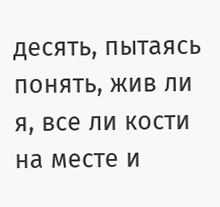десять, пытаясь понять, жив ли я, все ли кости на месте и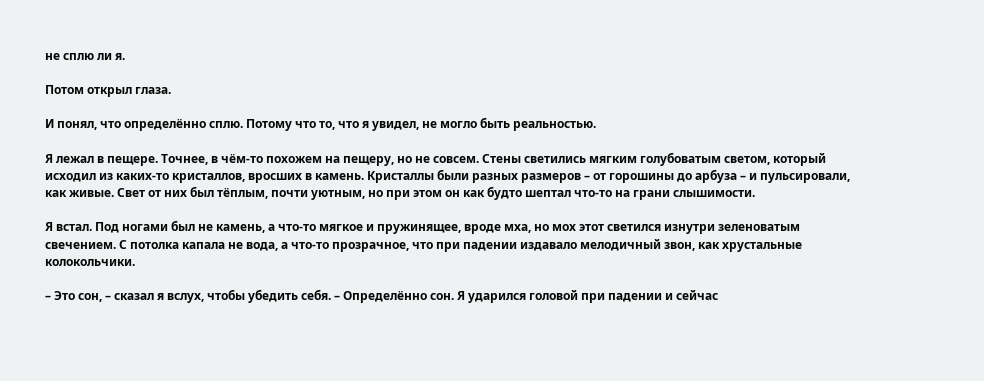не сплю ли я.

Потом открыл глаза.

И понял, что определённо сплю. Потому что то, что я увидел, не могло быть реальностью.

Я лежал в пещере. Точнее, в чём-то похожем на пещеру, но не совсем. Стены светились мягким голубоватым светом, который исходил из каких-то кристаллов, вросших в камень. Кристаллы были разных размеров – от горошины до арбуза – и пульсировали, как живые. Свет от них был тёплым, почти уютным, но при этом он как будто шептал что-то на грани слышимости.

Я встал. Под ногами был не камень, а что-то мягкое и пружинящее, вроде мха, но мох этот светился изнутри зеленоватым свечением. С потолка капала не вода, а что-то прозрачное, что при падении издавало мелодичный звон, как хрустальные колокольчики.

– Это сон, – сказал я вслух, чтобы убедить себя. – Определённо сон. Я ударился головой при падении и сейчас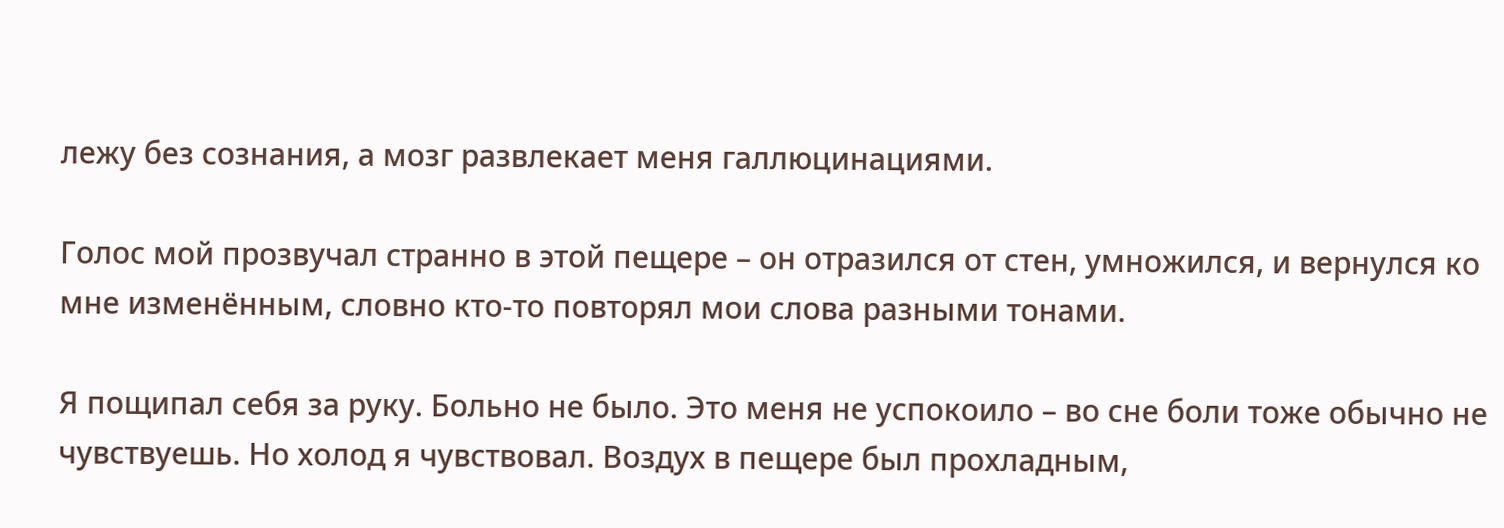лежу без сознания, а мозг развлекает меня галлюцинациями.

Голос мой прозвучал странно в этой пещере – он отразился от стен, умножился, и вернулся ко мне изменённым, словно кто-то повторял мои слова разными тонами.

Я пощипал себя за руку. Больно не было. Это меня не успокоило – во сне боли тоже обычно не чувствуешь. Но холод я чувствовал. Воздух в пещере был прохладным,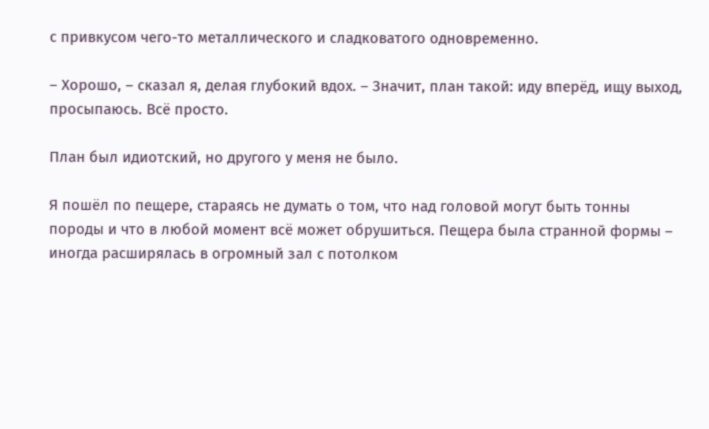с привкусом чего-то металлического и сладковатого одновременно.

– Хорошо, – сказал я, делая глубокий вдох. – Значит, план такой: иду вперёд, ищу выход, просыпаюсь. Всё просто.

План был идиотский, но другого у меня не было.

Я пошёл по пещере, стараясь не думать о том, что над головой могут быть тонны породы и что в любой момент всё может обрушиться. Пещера была странной формы – иногда расширялась в огромный зал с потолком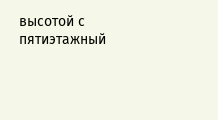высотой с пятиэтажный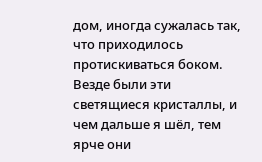дом, иногда сужалась так, что приходилось протискиваться боком. Везде были эти светящиеся кристаллы, и чем дальше я шёл, тем ярче они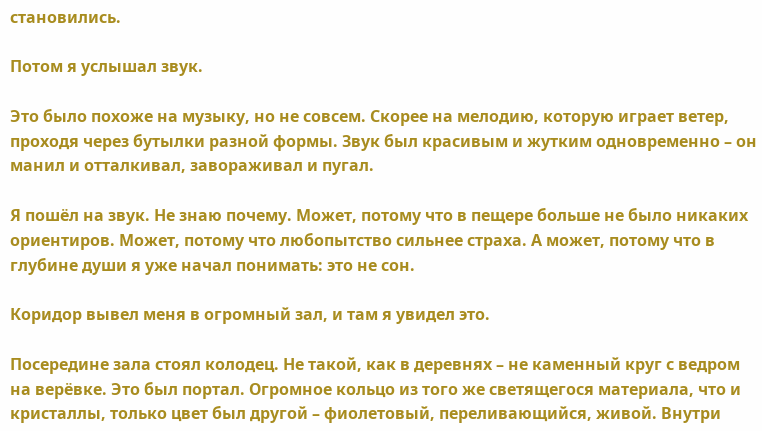становились.

Потом я услышал звук.

Это было похоже на музыку, но не совсем. Скорее на мелодию, которую играет ветер, проходя через бутылки разной формы. Звук был красивым и жутким одновременно – он манил и отталкивал, завораживал и пугал.

Я пошёл на звук. Не знаю почему. Может, потому что в пещере больше не было никаких ориентиров. Может, потому что любопытство сильнее страха. А может, потому что в глубине души я уже начал понимать: это не сон.

Коридор вывел меня в огромный зал, и там я увидел это.

Посередине зала стоял колодец. Не такой, как в деревнях – не каменный круг с ведром на верёвке. Это был портал. Огромное кольцо из того же светящегося материала, что и кристаллы, только цвет был другой – фиолетовый, переливающийся, живой. Внутри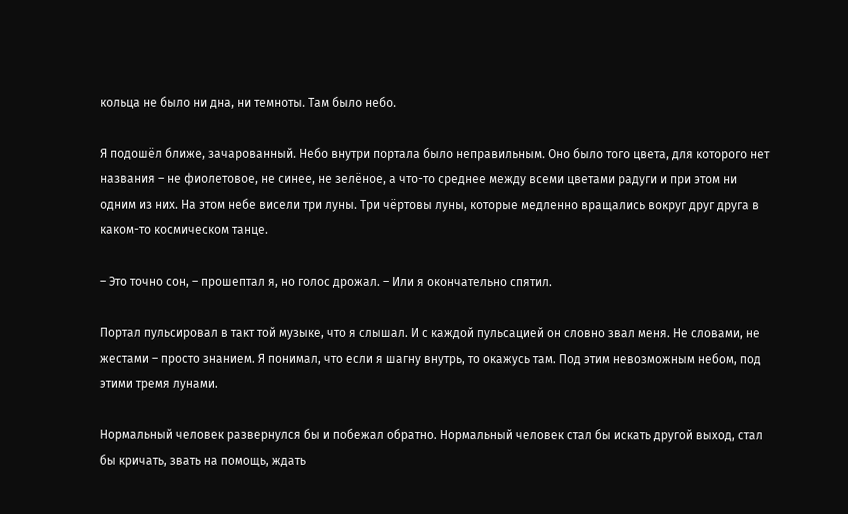кольца не было ни дна, ни темноты. Там было небо.

Я подошёл ближе, зачарованный. Небо внутри портала было неправильным. Оно было того цвета, для которого нет названия – не фиолетовое, не синее, не зелёное, а что-то среднее между всеми цветами радуги и при этом ни одним из них. На этом небе висели три луны. Три чёртовы луны, которые медленно вращались вокруг друг друга в каком-то космическом танце.

– Это точно сон, – прошептал я, но голос дрожал. – Или я окончательно спятил.

Портал пульсировал в такт той музыке, что я слышал. И с каждой пульсацией он словно звал меня. Не словами, не жестами – просто знанием. Я понимал, что если я шагну внутрь, то окажусь там. Под этим невозможным небом, под этими тремя лунами.

Нормальный человек развернулся бы и побежал обратно. Нормальный человек стал бы искать другой выход, стал бы кричать, звать на помощь, ждать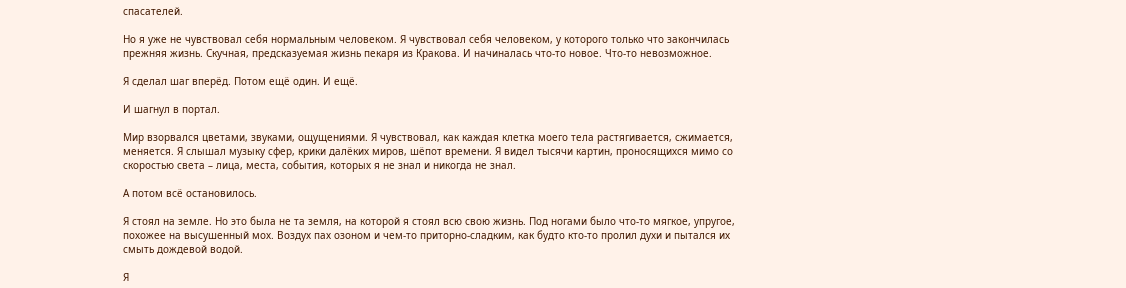спасателей.

Но я уже не чувствовал себя нормальным человеком. Я чувствовал себя человеком, у которого только что закончилась прежняя жизнь. Скучная, предсказуемая жизнь пекаря из Кракова. И начиналась что-то новое. Что-то невозможное.

Я сделал шаг вперёд. Потом ещё один. И ещё.

И шагнул в портал.

Мир взорвался цветами, звуками, ощущениями. Я чувствовал, как каждая клетка моего тела растягивается, сжимается, меняется. Я слышал музыку сфер, крики далёких миров, шёпот времени. Я видел тысячи картин, проносящихся мимо со скоростью света – лица, места, события, которых я не знал и никогда не знал.

А потом всё остановилось.

Я стоял на земле. Но это была не та земля, на которой я стоял всю свою жизнь. Под ногами было что-то мягкое, упругое, похожее на высушенный мох. Воздух пах озоном и чем-то приторно-сладким, как будто кто-то пролил духи и пытался их смыть дождевой водой.

Я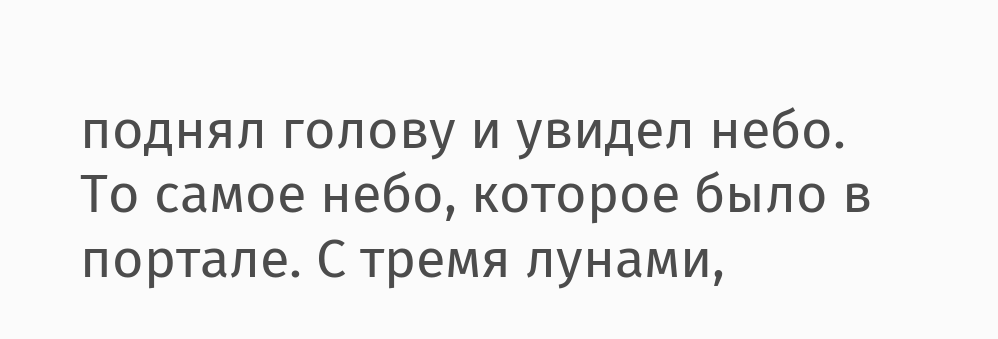поднял голову и увидел небо. То самое небо, которое было в портале. С тремя лунами,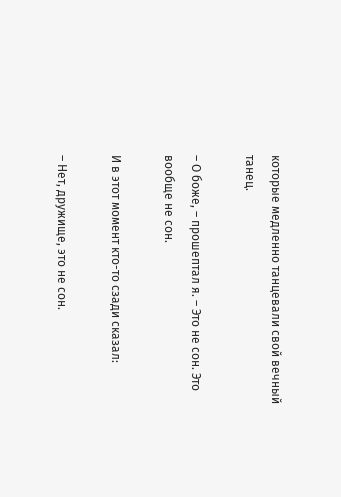которые медленно танцевали свой вечный танец.

– О боже, – прошептал я. – Это не сон. Это вообще не сон.

И в этот момент кто-то сзади сказал:

– Нет, дружище, это не сон.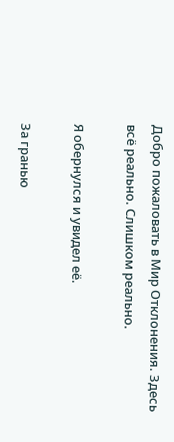Добро пожаловать в Мир Отклонения. Здесь всё реально. Слишком реально.

Я обернулся и увидел её.

За гранью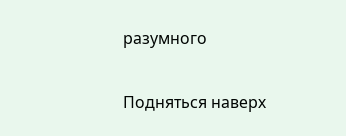разумного

Подняться наверх